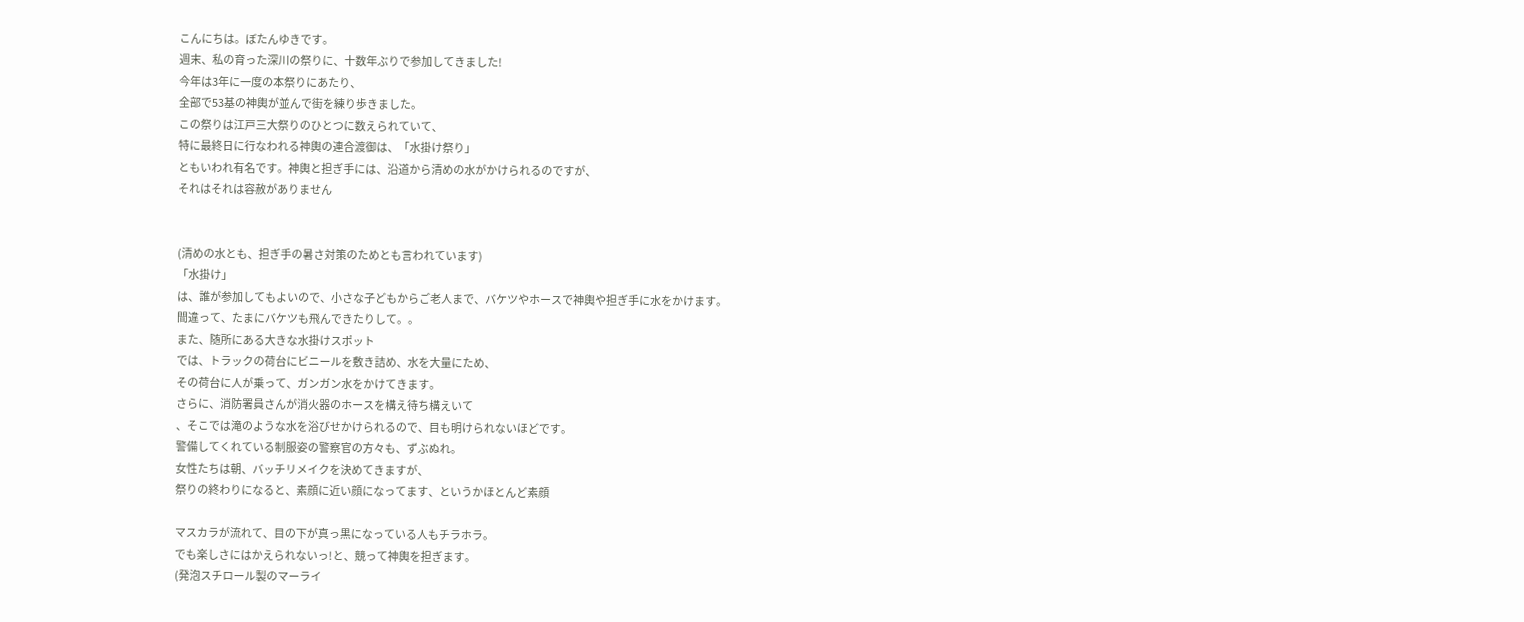こんにちは。ぼたんゆきです。
週末、私の育った深川の祭りに、十数年ぶりで参加してきました!
今年は3年に一度の本祭りにあたり、
全部で53基の神輿が並んで街を練り歩きました。
この祭りは江戸三大祭りのひとつに数えられていて、
特に最終日に行なわれる神輿の連合渡御は、「水掛け祭り」
ともいわれ有名です。神輿と担ぎ手には、沿道から清めの水がかけられるのですが、
それはそれは容赦がありません


(清めの水とも、担ぎ手の暑さ対策のためとも言われています)
「水掛け」
は、誰が参加してもよいので、小さな子どもからご老人まで、バケツやホースで神輿や担ぎ手に水をかけます。
間違って、たまにバケツも飛んできたりして。。
また、随所にある大きな水掛けスポット
では、トラックの荷台にビニールを敷き詰め、水を大量にため、
その荷台に人が乗って、ガンガン水をかけてきます。
さらに、消防署員さんが消火器のホースを構え待ち構えいて
、そこでは滝のような水を浴びせかけられるので、目も明けられないほどです。
警備してくれている制服姿の警察官の方々も、ずぶぬれ。
女性たちは朝、バッチリメイクを決めてきますが、
祭りの終わりになると、素顔に近い顔になってます、というかほとんど素顔

マスカラが流れて、目の下が真っ黒になっている人もチラホラ。
でも楽しさにはかえられないっ!と、競って神輿を担ぎます。
(発泡スチロール製のマーライ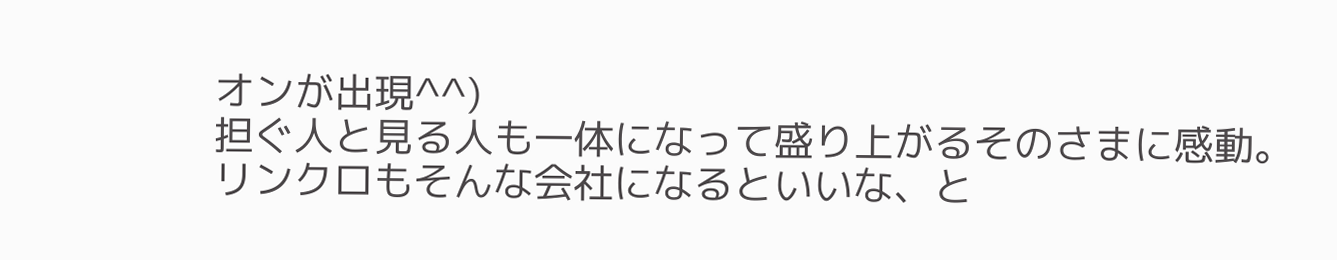オンが出現^^)
担ぐ人と見る人も一体になって盛り上がるそのさまに感動。
リンクロもそんな会社になるといいな、と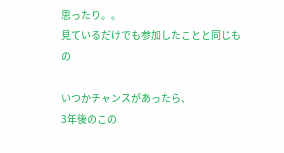思ったり。。
見ているだけでも参加したことと同じもの

いつかチャンスがあったら、
3年後のこの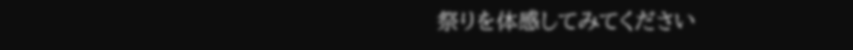祭りを体感してみてください